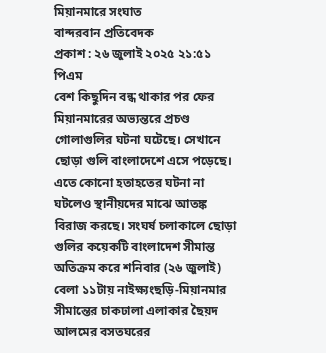মিয়ানমারে সংঘাত
বান্দরবান প্রতিবেদক
প্রকাশ : ২৬ জুলাই ২০২৫ ২১:৫১ পিএম
বেশ কিছুদিন বন্ধ থাকার পর ফের মিয়ানমারের অভ্যন্তরে প্রচণ্ড গোলাগুলির ঘটনা ঘটেছে। সেখানে ছোড়া গুলি বাংলাদেশে এসে পড়েছে। এতে কোনো হতাহতের ঘটনা না ঘটলেও স্থানীয়দের মাঝে আতঙ্ক বিরাজ করছে। সংঘর্ষ চলাকালে ছোড়া গুলির কয়েকটি বাংলাদেশ সীমান্ত অতিক্রম করে শনিবার (২৬ জুলাই) বেলা ১১টায় নাইক্ষ্যংছড়ি-মিয়ানমার সীমান্তের চাকঢালা এলাকার ছৈয়দ আলমের বসতঘরের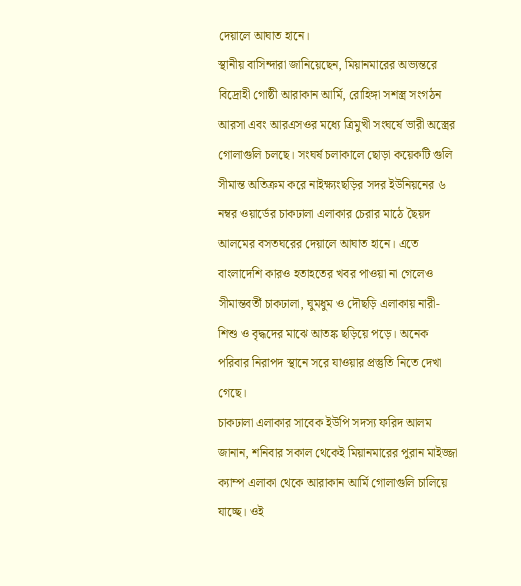দেয়ালে আঘাত হানে।
স্থানীয় বাসিন্দারা জানিয়েছেন, মিয়ানমারের অভ্যন্তরে বিদ্রোহী গোষ্ঠী আরাকান আর্মি, রোহিঙ্গা সশস্ত্র সংগঠন আরসা এবং আরএসওর মধ্যে ত্রিমুখী সংঘর্ষে ভারী অস্ত্রের গোলাগুলি চলছে। সংঘর্ষ চলাকালে ছোড়া কয়েকটি গুলি সীমান্ত অতিক্রম করে নাইক্ষ্যংছড়ির সদর ইউনিয়নের ৬ নম্বর ওয়ার্ডের চাকঢালা এলাকার চেরার মাঠে ছৈয়দ আলমের বসতঘরের দেয়ালে আঘাত হানে। এতে বাংলাদেশি কারও হতাহতের খবর পাওয়া না গেলেও সীমান্তবর্তী চাকঢালা, ঘুমধুম ও দৌছড়ি এলাকায় নারী-শিশু ও বৃদ্ধদের মাঝে আতঙ্ক ছড়িয়ে পড়ে। অনেক পরিবার নিরাপদ স্থানে সরে যাওয়ার প্রস্তুতি নিতে দেখা গেছে।
চাকঢালা এলাকার সাবেক ইউপি সদস্য ফরিদ আলম জানান, শনিবার সকাল থেকেই মিয়ানমারের পুরান মাইজ্জা ক্যাম্প এলাকা থেকে আরাকান আর্মি গোলাগুলি চালিয়ে যাচ্ছে। ওই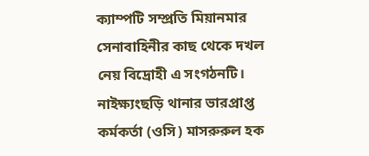ক্যাম্পটি সম্প্রতি মিয়ানমার সেনাবাহিনীর কাছ থেকে দখল নেয় বিদ্রোহী এ সংগঠনটি।
নাইক্ষ্যংছড়ি থানার ভারপ্রাপ্ত কর্মকর্তা (ওসি) মাসরুরুল হক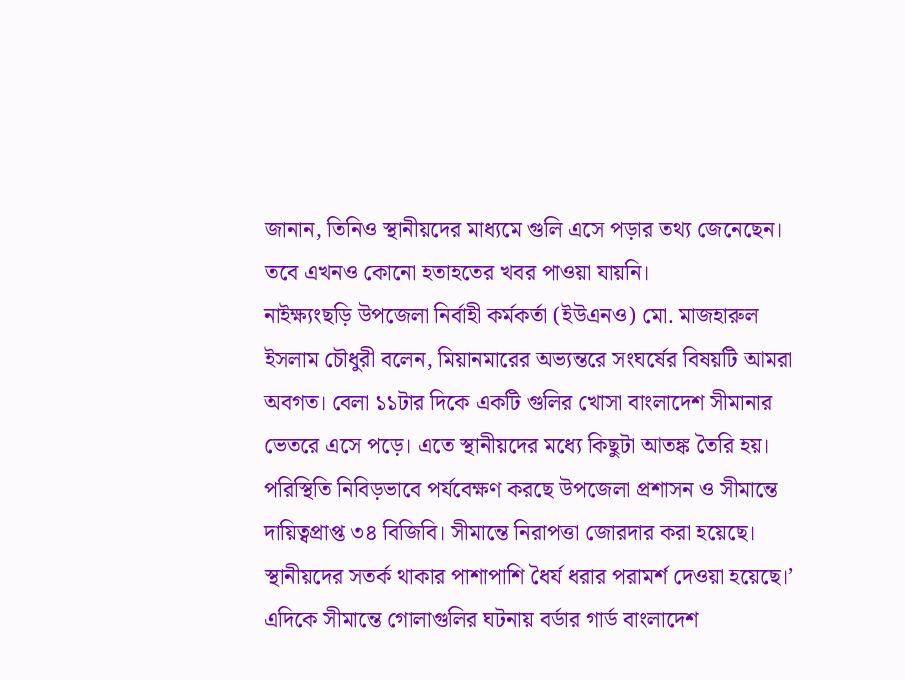জানান, তিনিও স্থানীয়দের মাধ্যমে গুলি এসে পড়ার তথ্য জেনেছেন। তবে এখনও কোনো হতাহতের খবর পাওয়া যায়নি।
নাইক্ষ্যংছড়ি উপজেলা নির্বাহী কর্মকর্তা (ইউএনও) মো. মাজহারুল ইসলাম চৌধুরী বলেন, মিয়ানমারের অভ্যন্তরে সংঘর্ষের বিষয়টি আমরা অবগত। বেলা ১১টার দিকে একটি গুলির খোসা বাংলাদেশ সীমানার ভেতরে এসে পড়ে। এতে স্থানীয়দের মধ্যে কিছুটা আতঙ্ক তৈরি হয়। পরিস্থিতি নিবিড়ভাবে পর্যবেক্ষণ করছে উপজেলা প্রশাসন ও সীমান্তে দায়িত্বপ্রাপ্ত ৩৪ বিজিবি। সীমান্তে নিরাপত্তা জোরদার করা হয়েছে। স্থানীয়দের সতর্ক থাকার পাশাপাশি ধৈর্য ধরার পরামর্শ দেওয়া হয়েছে।’
এদিকে সীমান্তে গোলাগুলির ঘটনায় বর্ডার গার্ড বাংলাদেশ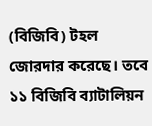(বিজিবি) টহল জোরদার করেছে। তবে ১১ বিজিবি ব্যাটালিয়ন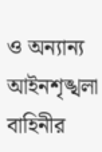ও অন্যান্য আইনশৃঙ্খলা বাহিনীর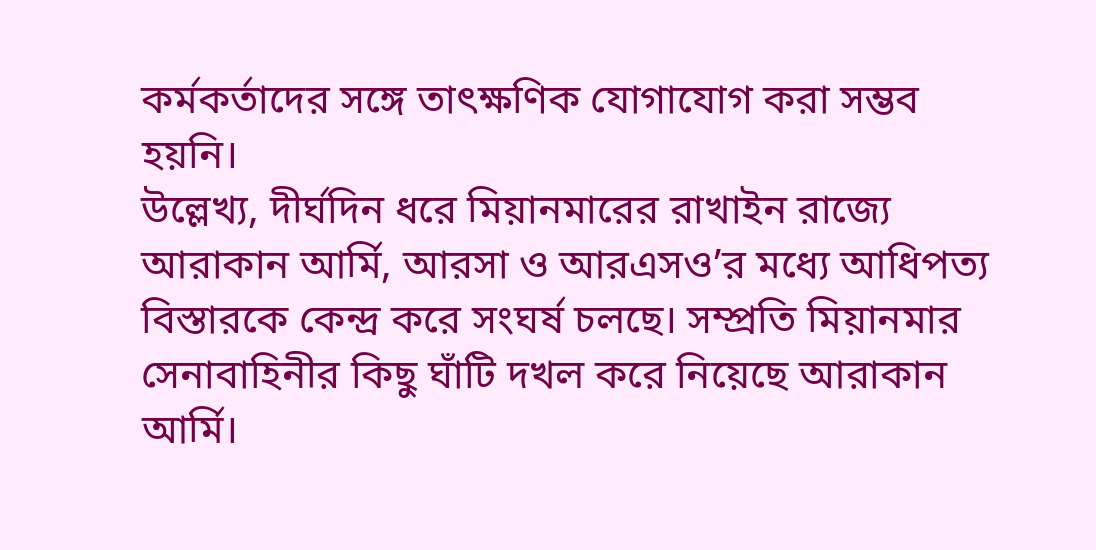কর্মকর্তাদের সঙ্গে তাৎক্ষণিক যোগাযোগ করা সম্ভব হয়নি।
উল্লেখ্য, দীর্ঘদিন ধরে মিয়ানমারের রাখাইন রাজ্যে আরাকান আর্মি, আরসা ও আরএসও’র মধ্যে আধিপত্য বিস্তারকে কেন্দ্র করে সংঘর্ষ চলছে। সম্প্রতি মিয়ানমার সেনাবাহিনীর কিছু ঘাঁটি দখল করে নিয়েছে আরাকান আর্মি।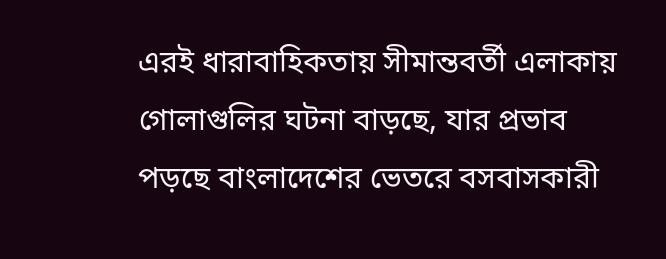এরই ধারাবাহিকতায় সীমান্তবর্তী এলাকায় গোলাগুলির ঘটনা বাড়ছে, যার প্রভাব পড়ছে বাংলাদেশের ভেতরে বসবাসকারী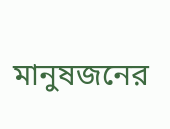মানুষজনের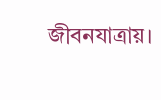জীবনযাত্রায়।